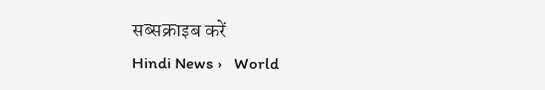सब्सक्राइब करें
Hindi News ›   World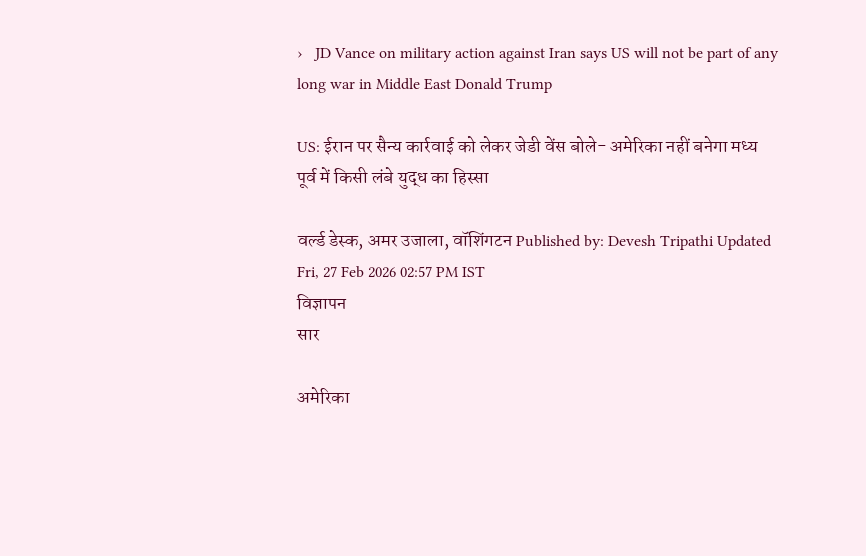›   JD Vance on military action against Iran says US will not be part of any long war in Middle East Donald Trump

US: ईरान पर सैन्य कार्रवाई को लेकर जेडी वेंस बोले- अमेरिका नहीं बनेगा मध्य पूर्व में किसी लंबे युद्ध का हिस्सा

वर्ल्ड डेस्क, अमर उजाला, वॉशिंगटन Published by: Devesh Tripathi Updated Fri, 27 Feb 2026 02:57 PM IST
विज्ञापन
सार

अमेरिका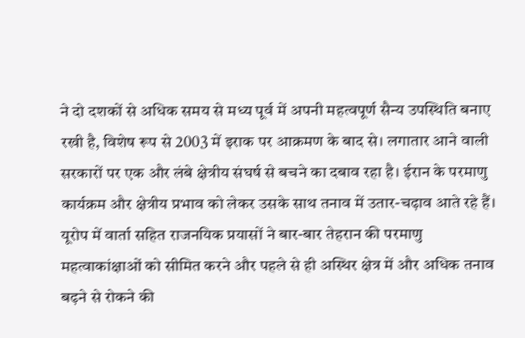ने दो दशकों से अधिक समय से मध्य पूर्व में अपनी महत्वपूर्ण सैन्य उपस्थिति बनाए रखी है, विशेष रूप से 2003 में इराक पर आक्रमण के बाद से। लगातार आने वाली सरकारों पर एक और लंबे क्षेत्रीय संघर्ष से बचने का दबाव रहा है। ईरान के परमाणु कार्यक्रम और क्षेत्रीय प्रभाव को लेकर उसके साथ तनाव में उतार-चढ़ाव आते रहे हैं। यूरोप में वार्ता सहित राजनयिक प्रयासों ने बार-बार तेहरान की परमाणु महत्वाकांक्षाओं को सीमित करने और पहले से ही अस्थिर क्षेत्र में और अधिक तनाव बढ़ने से रोकने की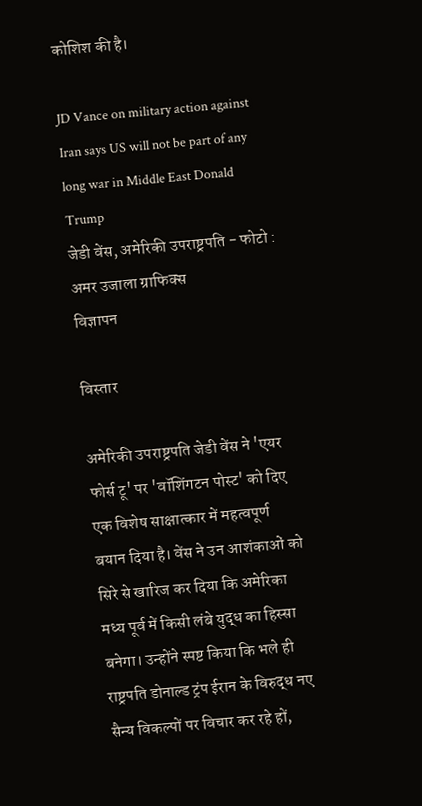कोशिश की है।

JD Vance on military action against Iran says US will not be part of any long war in Middle East Donald Trump
जेडी वेंस, अमेरिकी उपराष्ट्रपति - फोटो : अमर उजाला ग्राफिक्स
विज्ञापन

विस्तार

अमेरिकी उपराष्ट्रपति जेडी वेंस ने 'एयर फोर्स टू' पर 'वॉशिंगटन पोस्ट' को दिए एक विशेष साक्षात्कार में महत्वपूर्ण बयान दिया है। वेंस ने उन आशंकाओं को सिरे से खारिज कर दिया कि अमेरिका मध्य पूर्व में किसी लंबे युद्ध का हिस्सा बनेगा। उन्होंने स्पष्ट किया कि भले ही राष्ट्रपति डोनाल्ड ट्रंप ईरान के विरुद्ध नए सैन्य विकल्पों पर विचार कर रहे हों,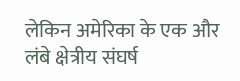लेकिन अमेरिका के एक और लंबे क्षेत्रीय संघर्ष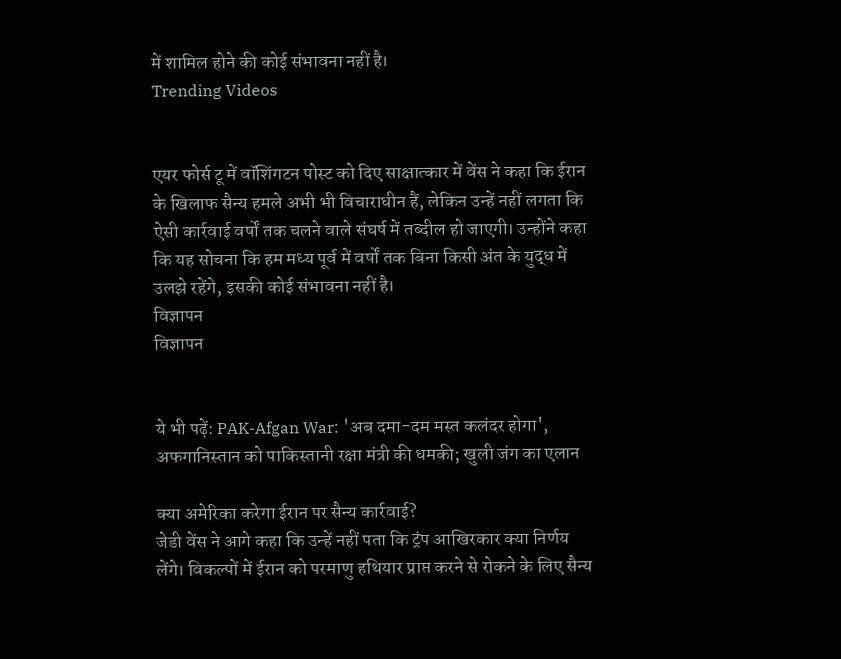में शामिल होने की कोई संभावना नहीं है।
Trending Videos


एयर फोर्स टू में वॉशिंगटन पोस्ट को दिए साक्षात्कार में वेंस ने कहा कि ईरान के खिलाफ सैन्य हमले अभी भी विचाराधीन हैं, लेकिन उन्हें नहीं लगता कि ऐसी कार्रवाई वर्षों तक चलने वाले संघर्ष में तब्दील हो जाएगी। उन्होंने कहा कि यह सोचना कि हम मध्य पूर्व में वर्षों तक बिना किसी अंत के युद्ध में उलझे रहेंगे, इसकी कोई संभावना नहीं है।
विज्ञापन
विज्ञापन


ये भी पढ़ें: PAK-Afgan War: 'अब दमा-दम मस्त कलंदर होगा', अफगानिस्तान को पाकिस्तानी रक्षा मंत्री की धमकी; खुली जंग का एलान

क्या अमेरिका करेगा ईरान पर सैन्य कार्रवाई?
जेडी वेंस ने आगे कहा कि उन्हें नहीं पता कि ट्रंप आखिरकार क्या निर्णय लेंगे। विकल्पों में ईरान को परमाणु हथियार प्राप्त करने से रोकने के लिए सैन्य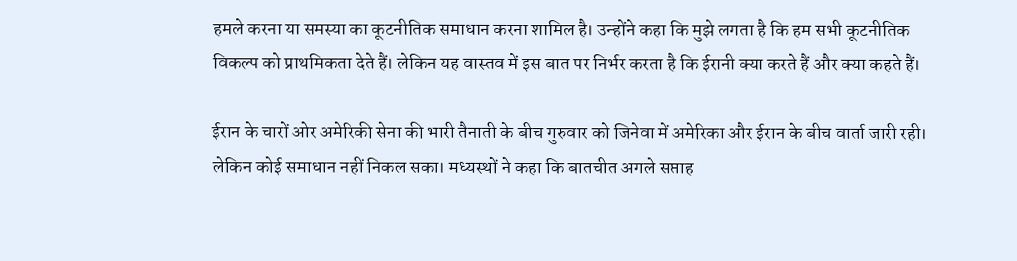हमले करना या समस्या का कूटनीतिक समाधान करना शामिल है। उन्होंने कहा कि मुझे लगता है कि हम सभी कूटनीतिक विकल्प को प्राथमिकता देते हैं। लेकिन यह वास्तव में इस बात पर निर्भर करता है कि ईरानी क्या करते हैं और क्या कहते हैं।

ईरान के चारों ओर अमेरिकी सेना की भारी तैनाती के बीच गुरुवार को जिनेवा में अमेरिका और ईरान के बीच वार्ता जारी रही। लेकिन कोई समाधान नहीं निकल सका। मध्यस्थों ने कहा कि बातचीत अगले सप्ताह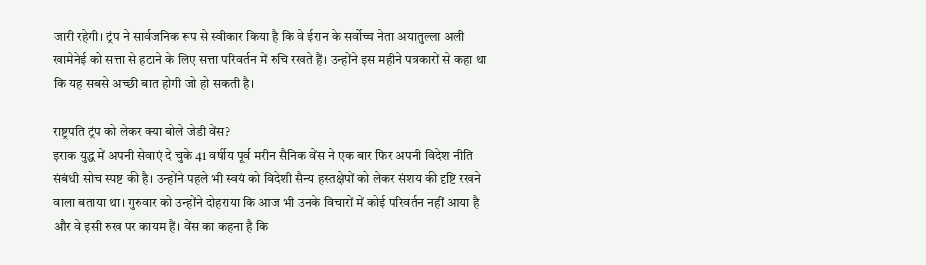जारी रहेगी। ट्रंप ने सार्वजनिक रूप से स्वीकार किया है कि वे ईरान के सर्वोच्च नेता अयातुल्ला अली खामेनेई को सत्ता से हटाने के लिए सत्ता परिवर्तन में रुचि रखते हैं। उन्होंने इस महीने पत्रकारों से कहा था कि यह सबसे अच्छी बात होगी जो हो सकती है।

राष्ट्रपति ट्रंप को लेकर क्या बोले जेडी वेंस?
इराक युद्ध में अपनी सेवाएं दे चुके 41 वर्षीय पूर्व मरीन सैनिक वेंस ने एक बार फिर अपनी विदेश नीति संबंधी सोच स्पष्ट की है। उन्होंने पहले भी स्वयं को विदेशी सैन्य हस्तक्षेपों को लेकर संशय की दृष्टि रखने वाला बताया था। गुरुवार को उन्होंने दोहराया कि आज भी उनके विचारों में कोई परिवर्तन नहीं आया है और वे इसी रुख पर कायम हैं। वेंस का कहना है कि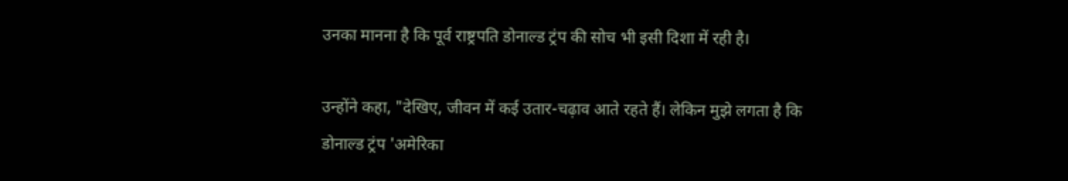उनका मानना है कि पूर्व राष्ट्रपति डोनाल्ड ट्रंप की सोच भी इसी दिशा में रही है।

उन्होंने कहा, "देखिए, जीवन में कई उतार-चढ़ाव आते रहते हैं। लेकिन मुझे लगता है कि डोनाल्ड ट्रंप 'अमेरिका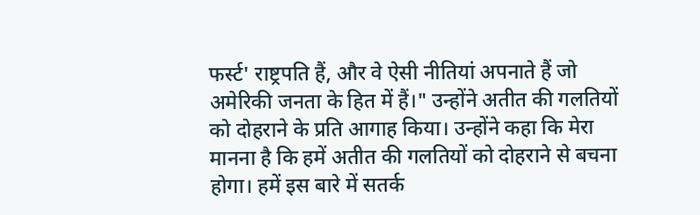फर्स्ट' राष्ट्रपति हैं, और वे ऐसी नीतियां अपनाते हैं जो अमेरिकी जनता के हित में हैं।" उन्होंने अतीत की गलतियों को दोहराने के प्रति आगाह किया। उन्होंने कहा कि मेरा मानना है कि हमें अतीत की गलतियों को दोहराने से बचना होगा। हमें इस बारे में सतर्क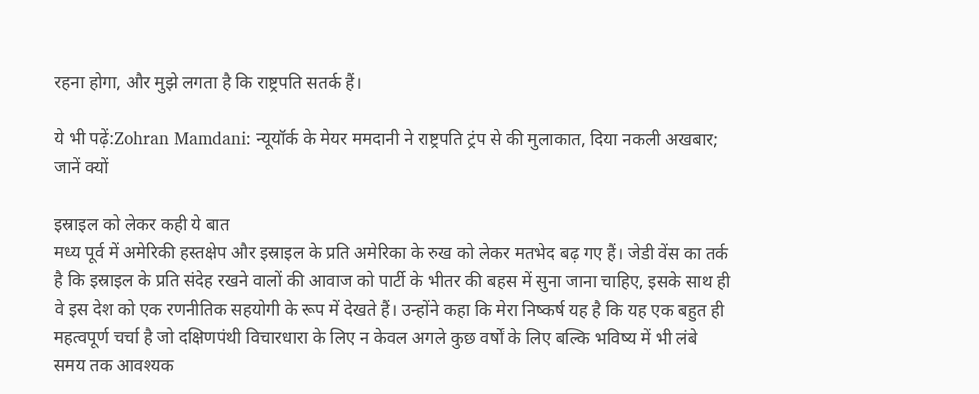रहना होगा, और मुझे लगता है कि राष्ट्रपति सतर्क हैं।

ये भी पढ़ें:Zohran Mamdani: न्यूयॉर्क के मेयर ममदानी ने राष्ट्रपति ट्रंप से की मुलाकात, दिया नकली अखबार; जानें क्यों

इस्राइल को लेकर कही ये बात
मध्य पूर्व में अमेरिकी हस्तक्षेप और इस्राइल के प्रति अमेरिका के रुख को लेकर मतभेद बढ़ गए हैं। जेडी वेंस का तर्क है कि इस्राइल के प्रति संदेह रखने वालों की आवाज को पार्टी के भीतर की बहस में सुना जाना चाहिए, इसके साथ ही वे इस देश को एक रणनीतिक सहयोगी के रूप में देखते हैं। उन्होंने कहा कि मेरा निष्कर्ष यह है कि यह एक बहुत ही महत्वपूर्ण चर्चा है जो दक्षिणपंथी विचारधारा के लिए न केवल अगले कुछ वर्षों के लिए बल्कि भविष्य में भी लंबे समय तक आवश्यक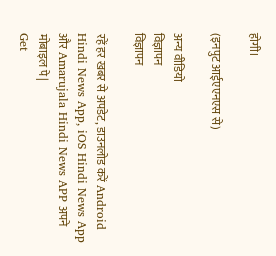होगी।

(इनपुट आईएएनएस से)

अन्य वीडियो
विज्ञापन
विज्ञापन

रहें हर खबर से अपडेट, डाउनलोड करें Android Hindi News App, iOS Hindi News App और Amarujala Hindi News APP अपने मोबाइल पे|
Get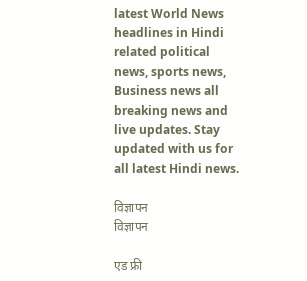latest World News headlines in Hindi related political news, sports news, Business news all breaking news and live updates. Stay updated with us for all latest Hindi news.

विज्ञापन
विज्ञापन

एड फ्री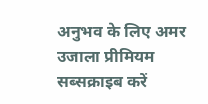अनुभव के लिए अमर उजाला प्रीमियम सब्सक्राइब करें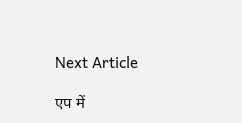Next Article

एप में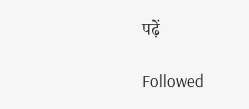पढ़ें

Followed